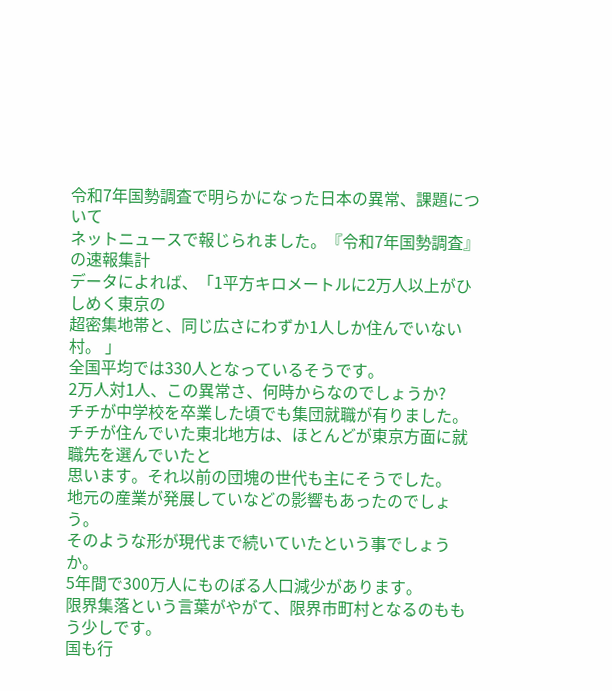令和7年国勢調査で明らかになった日本の異常、課題について
ネットニュースで報じられました。『令和7年国勢調査』の速報集計
データによれば、「1平方キロメートルに2万人以上がひしめく東京の
超密集地帯と、同じ広さにわずか1人しか住んでいない村。 」
全国平均では330人となっているそうです。
2万人対1人、この異常さ、何時からなのでしょうか?
チチが中学校を卒業した頃でも集団就職が有りました。
チチが住んでいた東北地方は、ほとんどが東京方面に就職先を選んでいたと
思います。それ以前の団塊の世代も主にそうでした。
地元の産業が発展していなどの影響もあったのでしょう。
そのような形が現代まで続いていたという事でしょうか。
5年間で300万人にものぼる人口減少があります。
限界集落という言葉がやがて、限界市町村となるのももう少しです。
国も行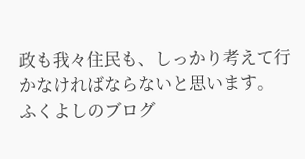政も我々住民も、しっかり考えて行かなければならないと思います。
ふくよしのブログ